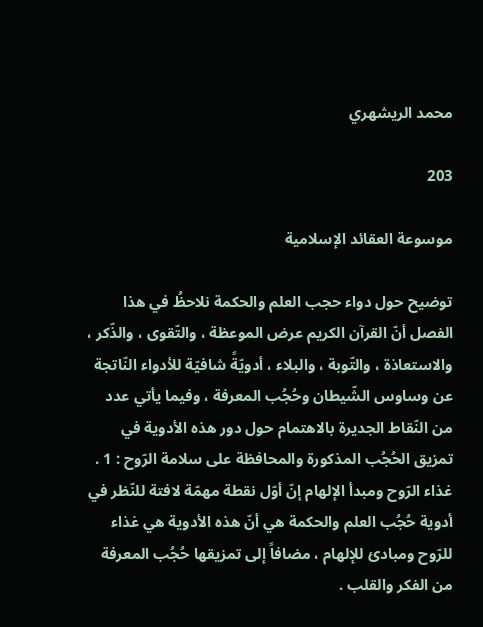محمد الريشهري

203

موسوعة العقائد الإسلامية

توضيح حول دواء حجب العلم والحكمة نلاحظُ في هذا الفصل أنّ القرآن الكريم عرض الموعظة ، والتّقوى ، والذّكر ، والاستعاذة ، والتّوبة ، والبلاء ، أدويّةً شافيّة للأدواء النّاتجة عن وساوس الشّيطان وحُجُب المعرفة ، وفيما يأتي عدد من النّقاط الجديرة بالاهتمام حول دور هذه الأدوية في تمزيق الحُجُب المذكورة والمحافظة على سلامة الرّوح : 1 . غذاء الرّوح ومبدأ الإلهام إنّ أوّل نقطة مهمّة لافتة للنّظر في أدوية حُجُب العلم والحكمة هي أنّ هذه الأدوية هي غذاء للرّوح ومبادئ للإلهام ، مضافاً إلى تمزيقها حُجُب المعرفة من الفكر والقلب .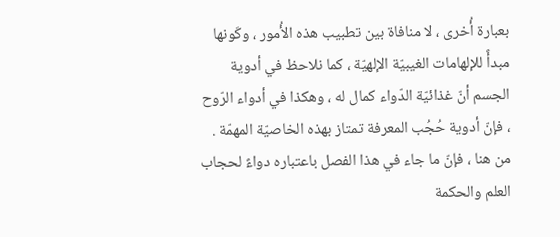بعبارة أُخرى ، لا منافاة بين تطبيب هذه الأُمور ، وكَونها مبدأً للإلهامات الغيبيّة الإلهيّة ، كما نلاحظ في أدوية الجسم أنّ غذائيّة الدّواء كمال له ، وهكذا في أدواء الرّوح ، فإنّ أدوية حُجُب المعرفة تمتاز بهذه الخاصيّة المهمّة . من هنا ، فإنّ ما جاء في هذا الفصل باعتباره دواءً لحجاب العلم والحكمة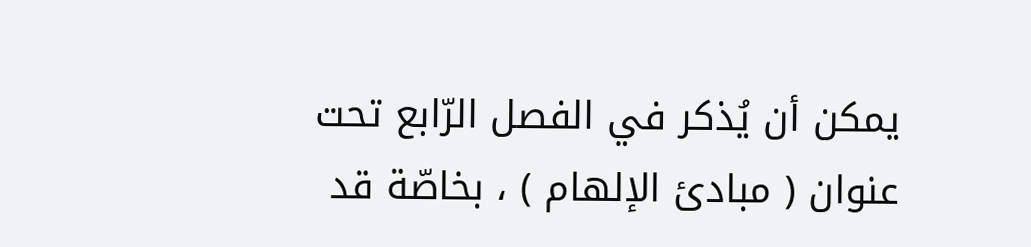يمكن أن يُذكر في الفصل الرّابع تحت عنوان ( مبادئ الإلهام ) ، بخاصّة قد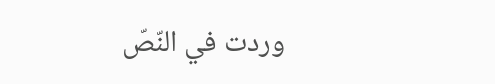وردت في النّصّ